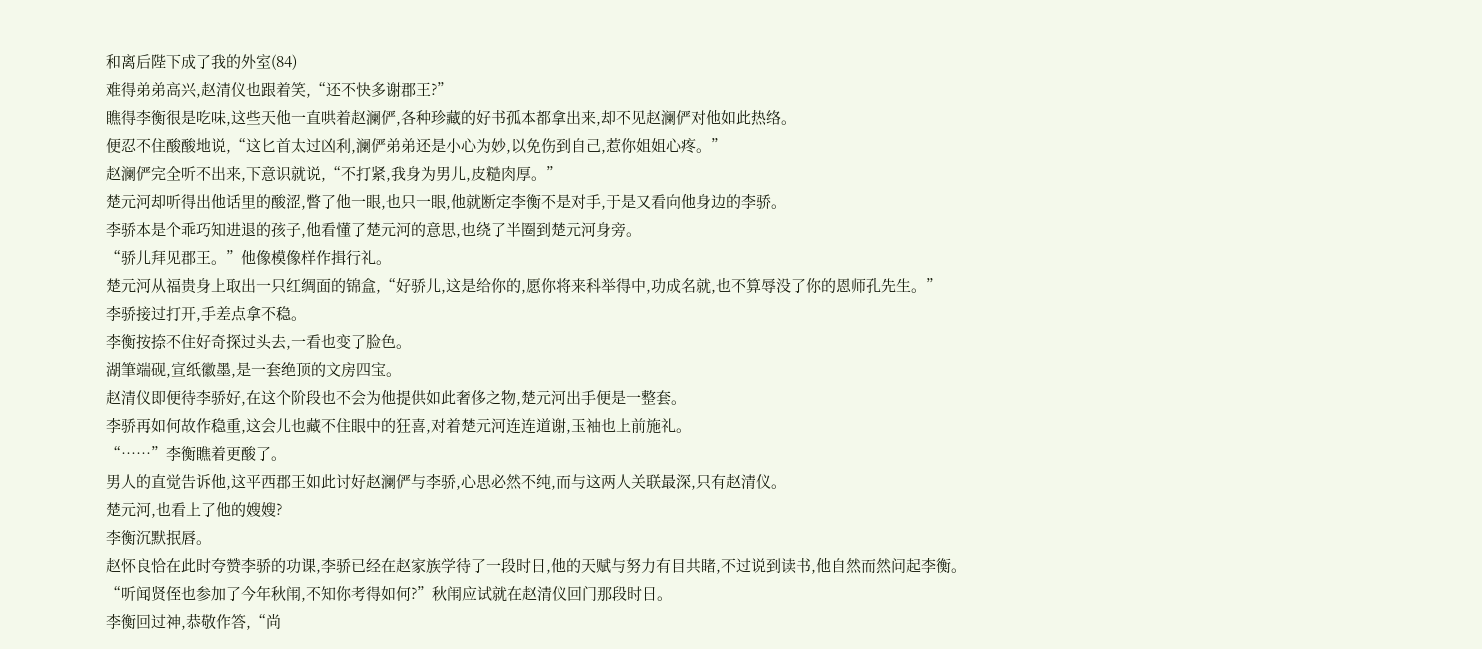和离后陛下成了我的外室(84)
难得弟弟高兴,赵清仪也跟着笑,“还不快多谢郡王?”
瞧得李衡很是吃味,这些天他一直哄着赵澜俨,各种珍藏的好书孤本都拿出来,却不见赵澜俨对他如此热络。
便忍不住酸酸地说,“这匕首太过凶利,澜俨弟弟还是小心为妙,以免伤到自己,惹你姐姐心疼。”
赵澜俨完全听不出来,下意识就说,“不打紧,我身为男儿,皮糙肉厚。”
楚元河却听得出他话里的酸涩,瞥了他一眼,也只一眼,他就断定李衡不是对手,于是又看向他身边的李骄。
李骄本是个乖巧知进退的孩子,他看懂了楚元河的意思,也绕了半圈到楚元河身旁。
“骄儿拜见郡王。”他像模像样作揖行礼。
楚元河从福贵身上取出一只红绸面的锦盒,“好骄儿,这是给你的,愿你将来科举得中,功成名就,也不算辱没了你的恩师孔先生。”
李骄接过打开,手差点拿不稳。
李衡按捺不住好奇探过头去,一看也变了脸色。
湖筆端砚,宣纸徽墨,是一套绝顶的文房四宝。
赵清仪即便待李骄好,在这个阶段也不会为他提供如此奢侈之物,楚元河出手便是一整套。
李骄再如何故作稳重,这会儿也藏不住眼中的狂喜,对着楚元河连连道谢,玉袖也上前施礼。
“……”李衡瞧着更酸了。
男人的直觉告诉他,这平西郡王如此讨好赵澜俨与李骄,心思必然不纯,而与这两人关联最深,只有赵清仪。
楚元河,也看上了他的嫂嫂?
李衡沉默抿唇。
赵怀良恰在此时夸赞李骄的功课,李骄已经在赵家族学待了一段时日,他的天赋与努力有目共睹,不过说到读书,他自然而然问起李衡。
“听闻贤侄也参加了今年秋闱,不知你考得如何?”秋闱应试就在赵清仪回门那段时日。
李衡回过神,恭敬作答,“尚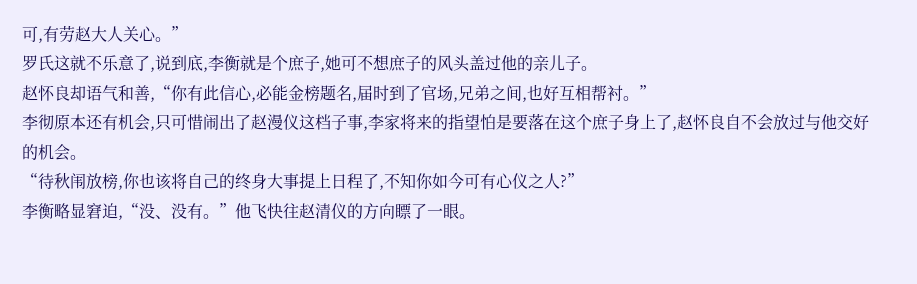可,有劳赵大人关心。”
罗氏这就不乐意了,说到底,李衡就是个庶子,她可不想庶子的风头盖过他的亲儿子。
赵怀良却语气和善,“你有此信心,必能金榜题名,届时到了官场,兄弟之间,也好互相帮衬。”
李彻原本还有机会,只可惜闹出了赵漫仪这档子事,李家将来的指望怕是要落在这个庶子身上了,赵怀良自不会放过与他交好的机会。
“待秋闱放榜,你也该将自己的终身大事提上日程了,不知你如今可有心仪之人?”
李衡略显窘迫,“没、没有。”他飞快往赵清仪的方向瞟了一眼。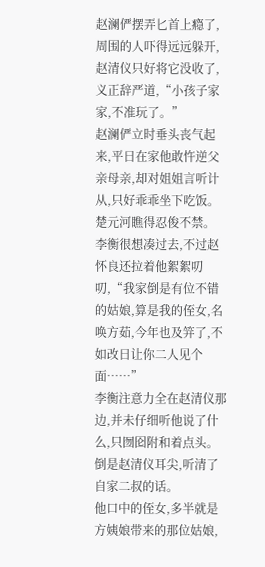赵澜俨摆弄匕首上瘾了,周围的人吓得远远躲开,赵清仪只好将它没收了,义正辞严道,“小孩子家家,不准玩了。”
赵澜俨立时垂头丧气起来,平日在家他敢忤逆父亲母亲,却对姐姐言听计从,只好乖乖坐下吃饭。
楚元河瞧得忍俊不禁。
李衡很想凑过去,不过赵怀良还拉着他絮絮叨叨,“我家倒是有位不错的姑娘,算是我的侄女,名唤方茹,今年也及笄了,不如改日让你二人见个面……”
李衡注意力全在赵清仪那边,并未仔细听他说了什么,只囫囵附和着点头。
倒是赵清仪耳尖,听清了自家二叔的话。
他口中的侄女,多半就是方姨娘带来的那位姑娘,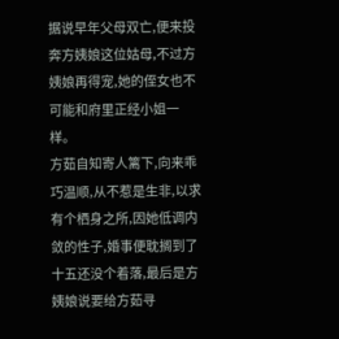据说早年父母双亡,便来投奔方姨娘这位姑母,不过方姨娘再得宠,她的侄女也不可能和府里正经小姐一样。
方茹自知寄人篱下,向来乖巧温顺,从不惹是生非,以求有个栖身之所,因她低调内敛的性子,婚事便耽搁到了十五还没个着落,最后是方姨娘说要给方茹寻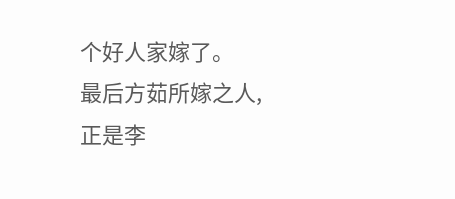个好人家嫁了。
最后方茹所嫁之人,正是李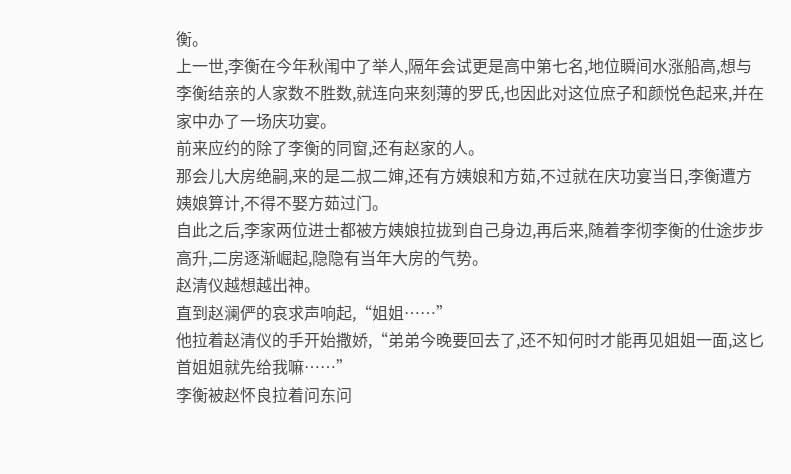衡。
上一世,李衡在今年秋闱中了举人,隔年会试更是高中第七名,地位瞬间水涨船高,想与李衡结亲的人家数不胜数,就连向来刻薄的罗氏,也因此对这位庶子和颜悦色起来,并在家中办了一场庆功宴。
前来应约的除了李衡的同窗,还有赵家的人。
那会儿大房绝嗣,来的是二叔二婶,还有方姨娘和方茹,不过就在庆功宴当日,李衡遭方姨娘算计,不得不娶方茹过门。
自此之后,李家两位进士都被方姨娘拉拢到自己身边,再后来,随着李彻李衡的仕途步步高升,二房逐渐崛起,隐隐有当年大房的气势。
赵清仪越想越出神。
直到赵澜俨的哀求声响起,“姐姐……”
他拉着赵清仪的手开始撒娇,“弟弟今晚要回去了,还不知何时才能再见姐姐一面,这匕首姐姐就先给我嘛……”
李衡被赵怀良拉着问东问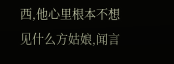西,他心里根本不想见什么方姑娘,闻言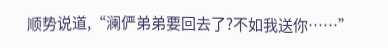顺势说道,“澜俨弟弟要回去了?不如我送你……”